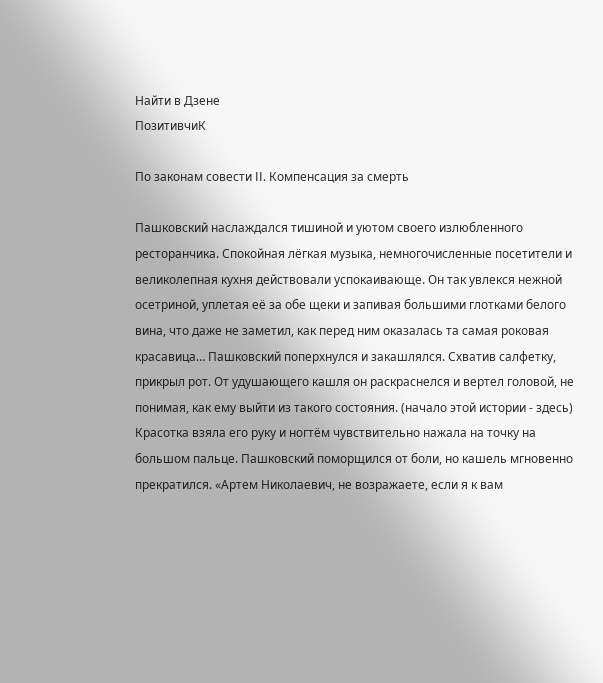Найти в Дзене
ПозитивчиК

По законам совести II. Компенсация за смерть

Пашковский наслаждался тишиной и уютом своего излюбленного ресторанчика. Спокойная лёгкая музыка, немногочисленные посетители и великолепная кухня действовали успокаивающе. Он так увлекся нежной осетриной, уплетая её за обе щеки и запивая большими глотками белого вина, что даже не заметил, как перед ним оказалась та самая роковая красавица… Пашковский поперхнулся и закашлялся. Схватив салфетку, прикрыл рот. От удушающего кашля он раскраснелся и вертел головой, не понимая, как ему выйти из такого состояния. (начало этой истории - здесь) Красотка взяла его руку и ногтём чувствительно нажала на точку на большом пальце. Пашковский поморщился от боли, но кашель мгновенно прекратился. «Артем Николаевич, не возражаете, если я к вам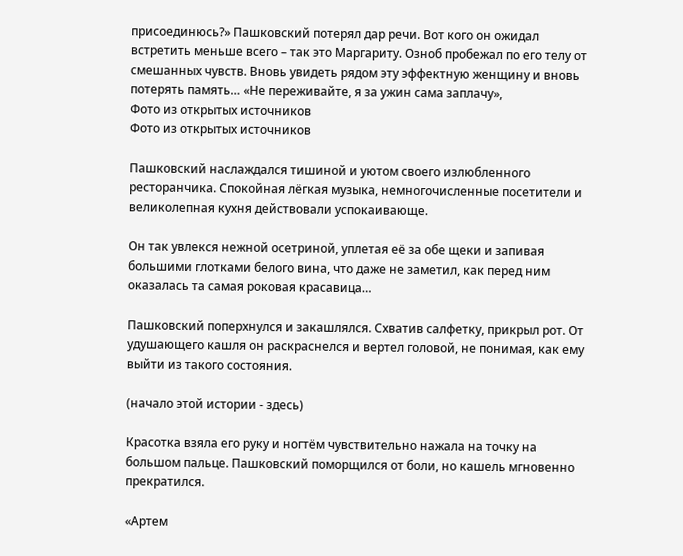присоединюсь?» Пашковский потерял дар речи. Вот кого он ожидал встретить меньше всего – так это Маргариту. Озноб пробежал по его телу от смешанных чувств. Вновь увидеть рядом эту эффектную женщину и вновь потерять память… «Не переживайте, я за ужин сама заплачу»,
Фото из открытых источников
Фото из открытых источников

Пашковский наслаждался тишиной и уютом своего излюбленного ресторанчика. Спокойная лёгкая музыка, немногочисленные посетители и великолепная кухня действовали успокаивающе.

Он так увлекся нежной осетриной, уплетая её за обе щеки и запивая большими глотками белого вина, что даже не заметил, как перед ним оказалась та самая роковая красавица…

Пашковский поперхнулся и закашлялся. Схватив салфетку, прикрыл рот. От удушающего кашля он раскраснелся и вертел головой, не понимая, как ему выйти из такого состояния.

(начало этой истории - здесь)

Красотка взяла его руку и ногтём чувствительно нажала на точку на большом пальце. Пашковский поморщился от боли, но кашель мгновенно прекратился.

«Артем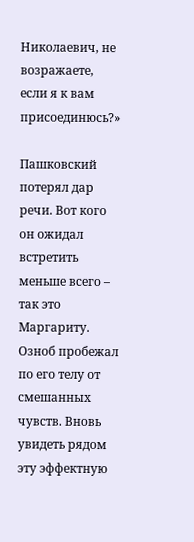Николаевич, не возражаете, если я к вам присоединюсь?»

Пашковский потерял дар речи. Вот кого он ожидал встретить меньше всего – так это Маргариту. Озноб пробежал по его телу от смешанных чувств. Вновь увидеть рядом эту эффектную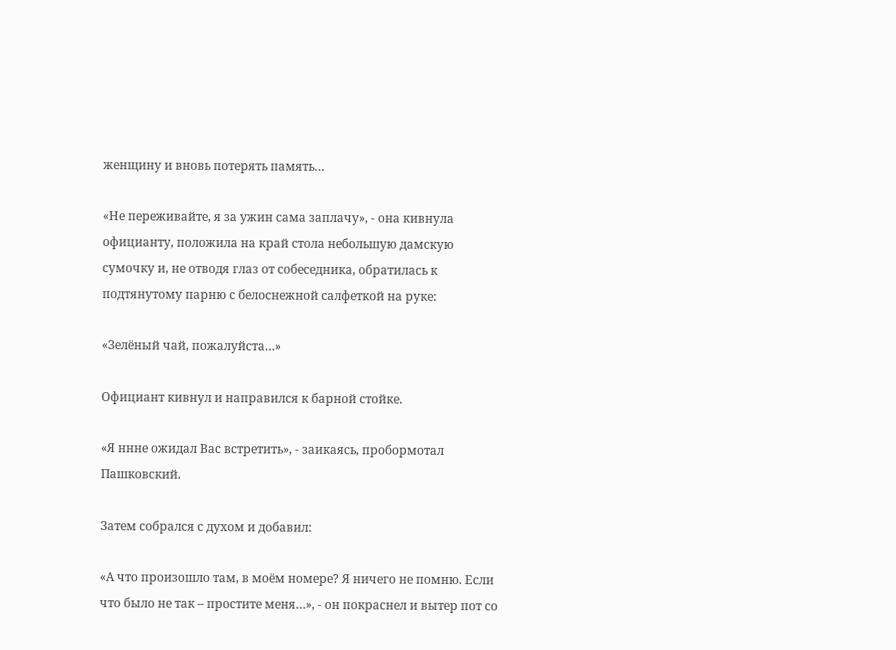женщину и вновь потерять память…

«Не переживайте, я за ужин сама заплачу», - она кивнула официанту, положила на край стола небольшую дамскую сумочку и, не отводя глаз от собеседника, обратилась к подтянутому парню с белоснежной салфеткой на руке:

«Зелёный чай, пожалуйста…»

Официант кивнул и направился к барной стойке.

«Я ннне ожидал Вас встретить», - заикаясь, пробормотал Пашковский.

Затем собрался с духом и добавил:

«А что произошло там, в моём номере? Я ничего не помню. Если что было не так – простите меня…», - он покраснел и вытер пот со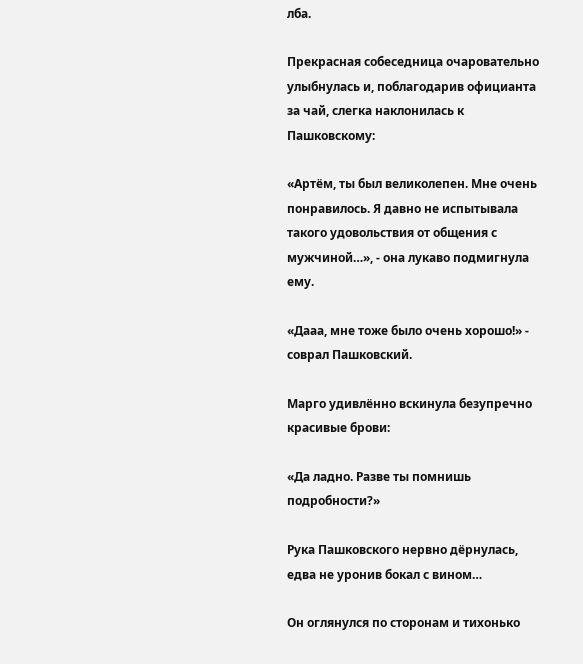лба.

Прекрасная собеседница очаровательно улыбнулась и, поблагодарив официанта за чай, слегка наклонилась к Пашковскому:

«Артём, ты был великолепен. Мне очень понравилось. Я давно не испытывала такого удовольствия от общения с мужчиной…», - она лукаво подмигнула ему.

«Дааа, мне тоже было очень хорошо!» - соврал Пашковский.

Марго удивлённо вскинула безупречно красивые брови:

«Да ладно. Разве ты помнишь подробности?»

Рука Пашковского нервно дёрнулась, едва не уронив бокал с вином…

Он оглянулся по сторонам и тихонько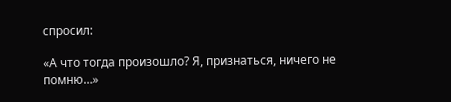спросил:

«А что тогда произошло? Я, признаться, ничего не помню…»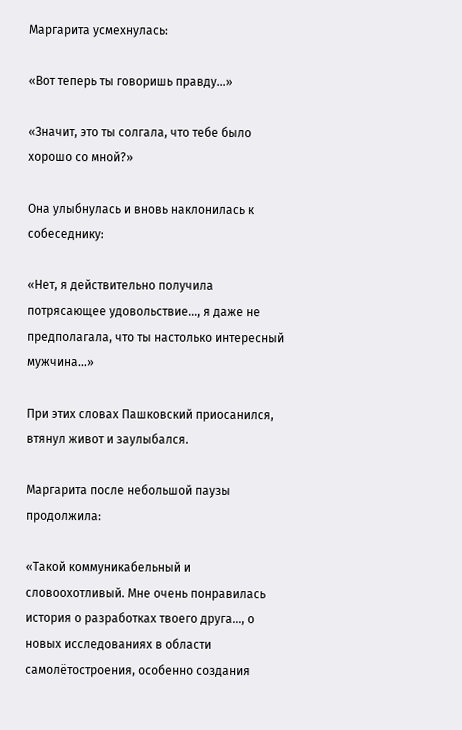Маргарита усмехнулась:

«Вот теперь ты говоришь правду…»

«Значит, это ты солгала, что тебе было хорошо со мной?»

Она улыбнулась и вновь наклонилась к собеседнику:

«Нет, я действительно получила потрясающее удовольствие…, я даже не предполагала, что ты настолько интересный мужчина…»

При этих словах Пашковский приосанился, втянул живот и заулыбался.

Маргарита после небольшой паузы продолжила:

«Такой коммуникабельный и словоохотливый. Мне очень понравилась история о разработках твоего друга…, о новых исследованиях в области самолётостроения, особенно создания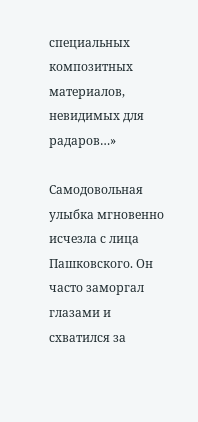специальных композитных материалов, невидимых для радаров…»

Самодовольная улыбка мгновенно исчезла с лица Пашковского. Он часто заморгал глазами и схватился за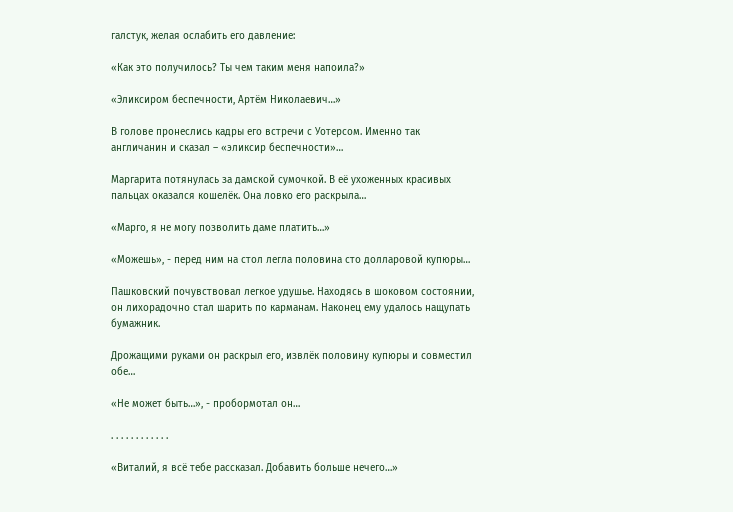галстук, желая ослабить его давление:

«Как это получилось? Ты чем таким меня напоила?»

«Эликсиром беспечности, Артём Николаевич…»

В голове пронеслись кадры его встречи с Уотерсом. Именно так англичанин и сказал – «эликсир беспечности»…

Маргарита потянулась за дамской сумочкой. В её ухоженных красивых пальцах оказался кошелёк. Она ловко его раскрыла…

«Марго, я не могу позволить даме платить…»

«Можешь», - перед ним на стол легла половина сто долларовой купюры…

Пашковский почувствовал легкое удушье. Находясь в шоковом состоянии, он лихорадочно стал шарить по карманам. Наконец ему удалось нащупать бумажник.

Дрожащими руками он раскрыл его, извлёк половину купюры и совместил обе…

«Не может быть…», - пробормотал он…

. . . . . . . . . . . .

«Виталий, я всё тебе рассказал. Добавить больше нечего…»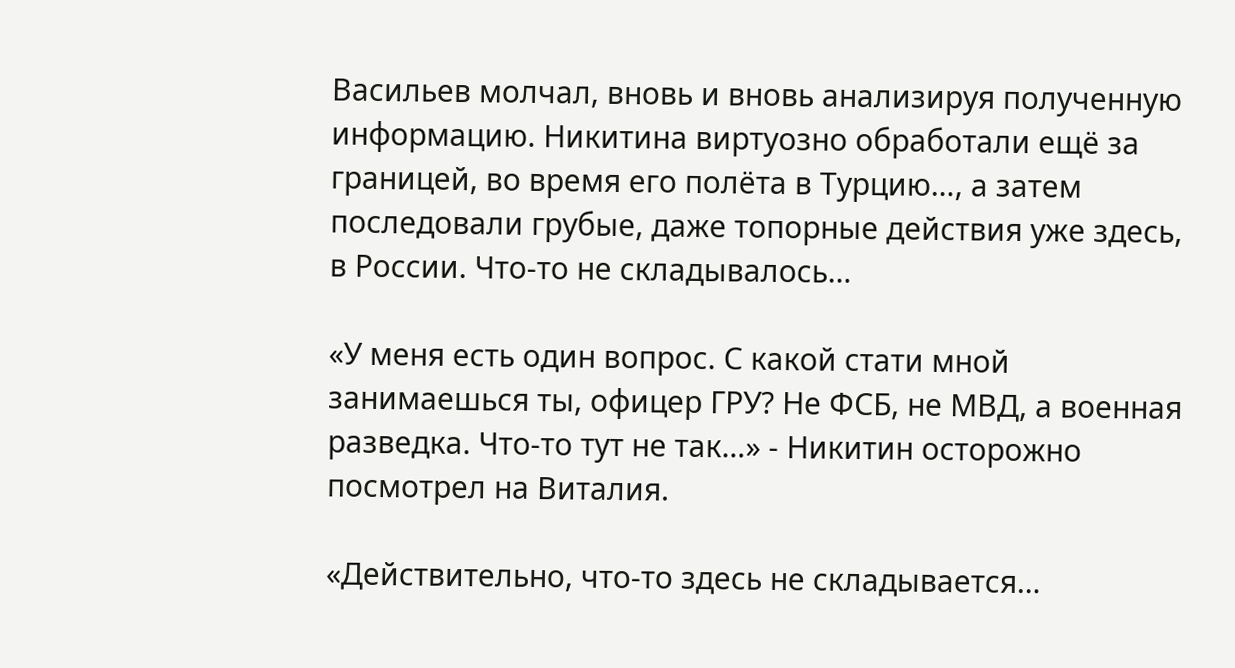Васильев молчал, вновь и вновь анализируя полученную информацию. Никитина виртуозно обработали ещё за границей, во время его полёта в Турцию…, а затем последовали грубые, даже топорные действия уже здесь, в России. Что-то не складывалось…

«У меня есть один вопрос. С какой стати мной занимаешься ты, офицер ГРУ? Не ФСБ, не МВД, а военная разведка. Что-то тут не так…» - Никитин осторожно посмотрел на Виталия.

«Действительно, что-то здесь не складывается…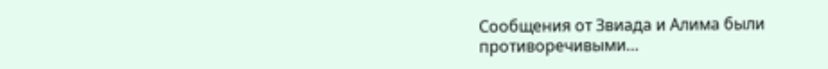Сообщения от Звиада и Алима были противоречивыми…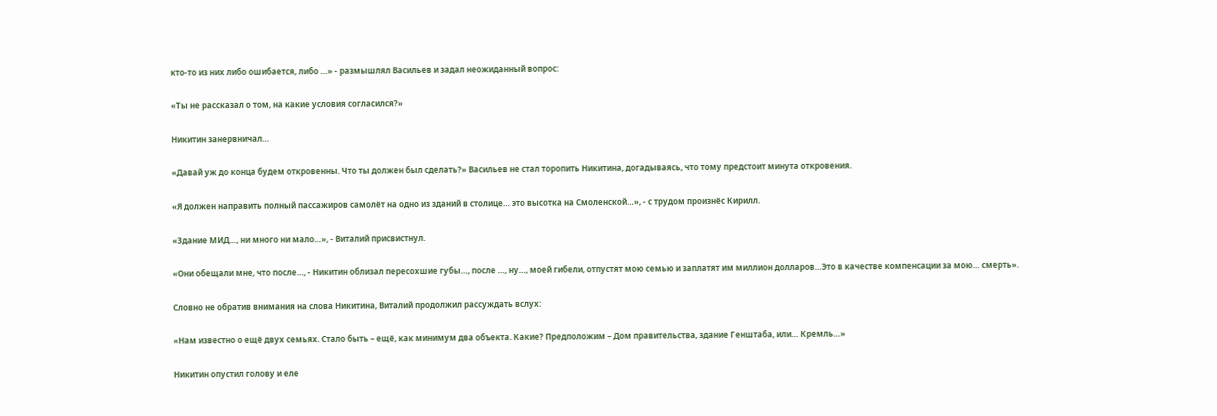кто-то из них либо ошибается, либо …» - размышлял Васильев и задал неожиданный вопрос:

«Ты не рассказал о том, на какие условия согласился?»

Никитин занервничал…

«Давай уж до конца будем откровенны. Что ты должен был сделать?» Васильев не стал торопить Никитина, догадываясь, что тому предстоит минута откровения.

«Я должен направить полный пассажиров самолёт на одно из зданий в столице… это высотка на Смоленской…», - с трудом произнёс Кирилл.

«Здание МИД…, ни много ни мало…», - Виталий присвистнул.

«Они обещали мне, что после…, - Никитин облизал пересохшие губы…, после …, ну…, моей гибели, отпустят мою семью и заплатят им миллион долларов…Это в качестве компенсации за мою… смерть».

Словно не обратив внимания на слова Никитина, Виталий продолжил рассуждать вслух:

«Нам известно о ещё двух семьях. Стало быть – ещё, как минимум два объекта. Какие? Предположим – Дом правительства, здание Генштаба, или… Кремль…»

Никитин опустил голову и еле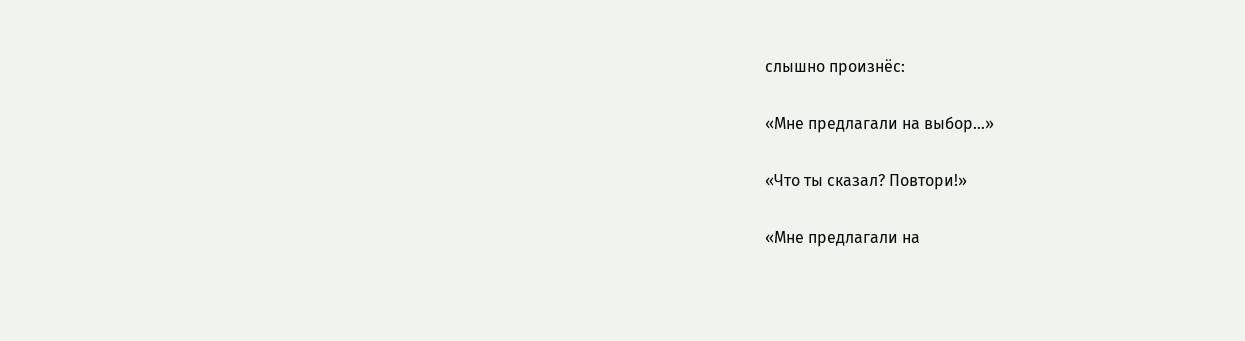слышно произнёс:

«Мне предлагали на выбор…»

«Что ты сказал? Повтори!»

«Мне предлагали на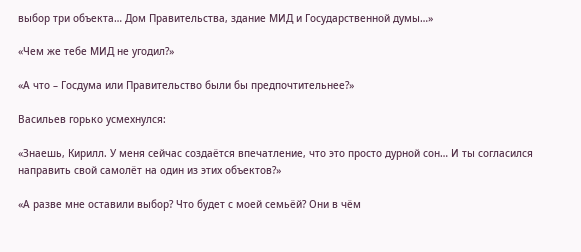выбор три объекта… Дом Правительства, здание МИД и Государственной думы…»

«Чем же тебе МИД не угодил?»

«А что – Госдума или Правительство были бы предпочтительнее?»

Васильев горько усмехнулся:

«Знаешь, Кирилл. У меня сейчас создаётся впечатление, что это просто дурной сон… И ты согласился направить свой самолёт на один из этих объектов?»

«А разве мне оставили выбор? Что будет с моей семьёй? Они в чём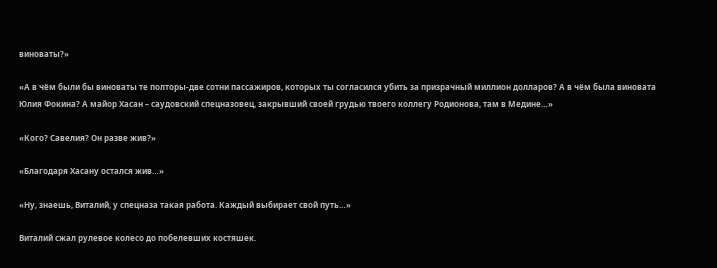виноваты?»

«А в чём были бы виноваты те полторы-две сотни пассажиров, которых ты согласился убить за призрачный миллион долларов? А в чём была виновата Юлия Фокина? А майор Хасан – саудовский спецназовец, закрывший своей грудью твоего коллегу Родионова, там в Медине…»

«Кого? Савелия? Он разве жив?»

«Благодаря Хасану остался жив…»

«Ну, знаешь, Виталий, у спецназа такая работа. Каждый выбирает свой путь…»

Виталий сжал рулевое колесо до побелевших костяшек.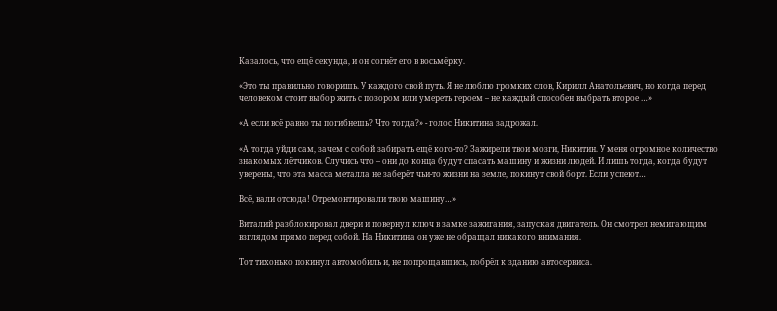Казалось, что ещё секунда, и он согнёт его в восьмёрку.

«Это ты правильно говоришь. У каждого свой путь. Я не люблю громких слов, Кирилл Анатольевич, но когда перед человеком стоит выбор жить с позором или умереть героем – не каждый способен выбрать второе …»

«А если всё равно ты погибнешь? Что тогда?» - голос Никитина задрожал.

«А тогда уйди сам, зачем с собой забирать ещё кого-то? Зажирели твои мозги, Никитин. У меня огромное количество знакомых лётчиков. Случись что – они до конца будут спасать машину и жизни людей. И лишь тогда, когда будут уверены, что эта масса металла не заберёт чьи-то жизни на земле, покинут свой борт. Если успеют…

Всё, вали отсюда! Отремонтировали твою машину…»

Виталий разблокировал двери и повернул ключ в замке зажигания, запуская двигатель. Он смотрел немигающим взглядом прямо перед собой. На Никитина он уже не обращал никакого внимания.

Тот тихонько покинул автомобиль и, не попрощавшись, побрёл к зданию автосервиса.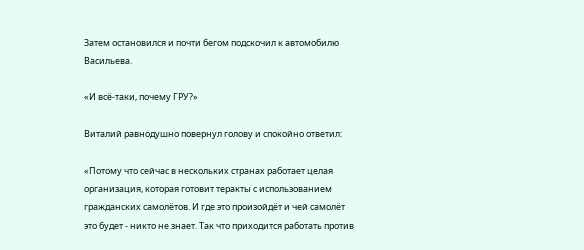Затем остановился и почти бегом подскочил к автомобилю Васильева.

«И всё-таки, почему ГРУ?»

Виталий равнодушно повернул голову и спокойно ответил:

«Потому что сейчас в нескольких странах работает целая организация, которая готовит теракты с использованием гражданских самолётов. И где это произойдёт и чей самолёт это будет - никто не знает. Так что приходится работать против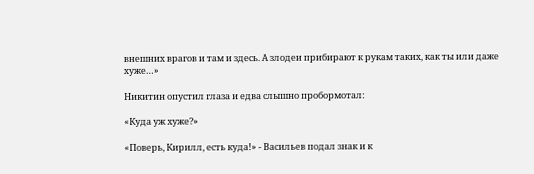внешних врагов и там и здесь. А злодеи прибирают к рукам таких, как ты или даже хуже…»

Никитин опустил глаза и едва слышно пробормотал:

«Куда уж хуже?»

«Поверь, Кирилл, есть куда!» - Васильев подал знак и к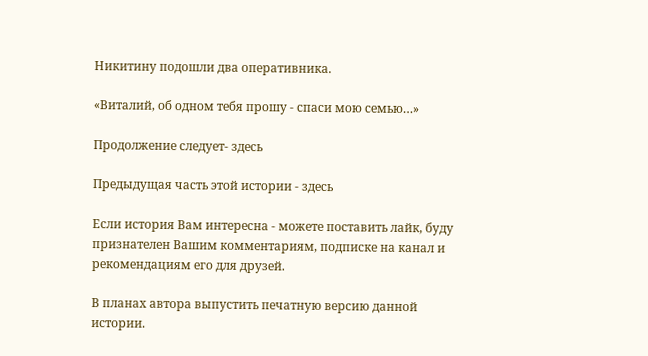Никитину подошли два оперативника.

«Виталий, об одном тебя прошу - спаси мою семью…»

Продолжение следует- здесь

Предыдущая часть этой истории - здесь

Если история Вам интересна - можете поставить лайк, буду признателен Вашим комментариям, подписке на канал и рекомендациям его для друзей.

В планах автора выпустить печатную версию данной истории.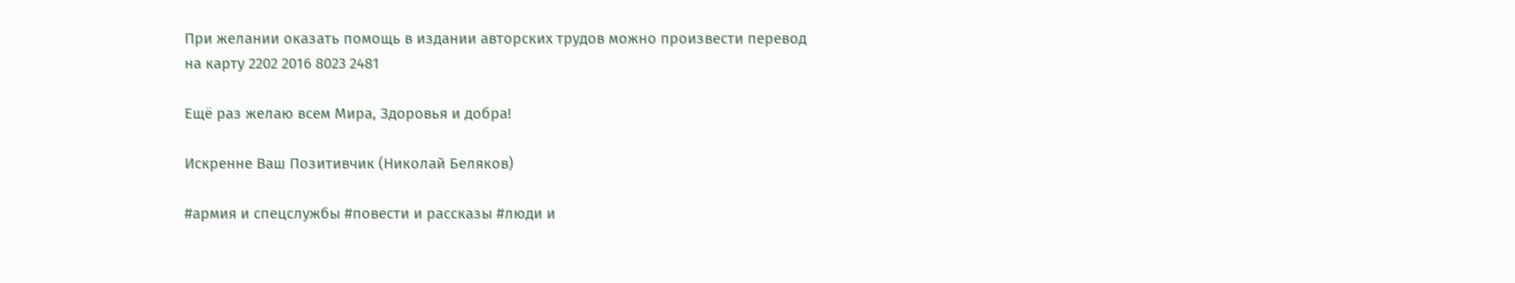При желании оказать помощь в издании авторских трудов можно произвести перевод на карту 2202 2016 8023 2481

Ещё раз желаю всем Мира, Здоровья и добра!

Искренне Ваш Позитивчик (Николай Беляков)

#армия и спецслужбы #повести и рассказы #люди и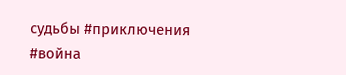судьбы #приключения #война